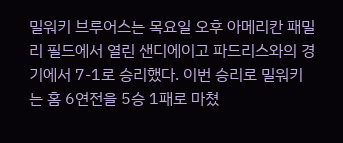밀워키 브루어스는 목요일 오후 아메리칸 패밀리 필드에서 열린 샌디에이고 파드리스와의 경기에서 7-1로 승리했다. 이번 승리로 밀워키는 홈 6연전을 5승 1패로 마쳤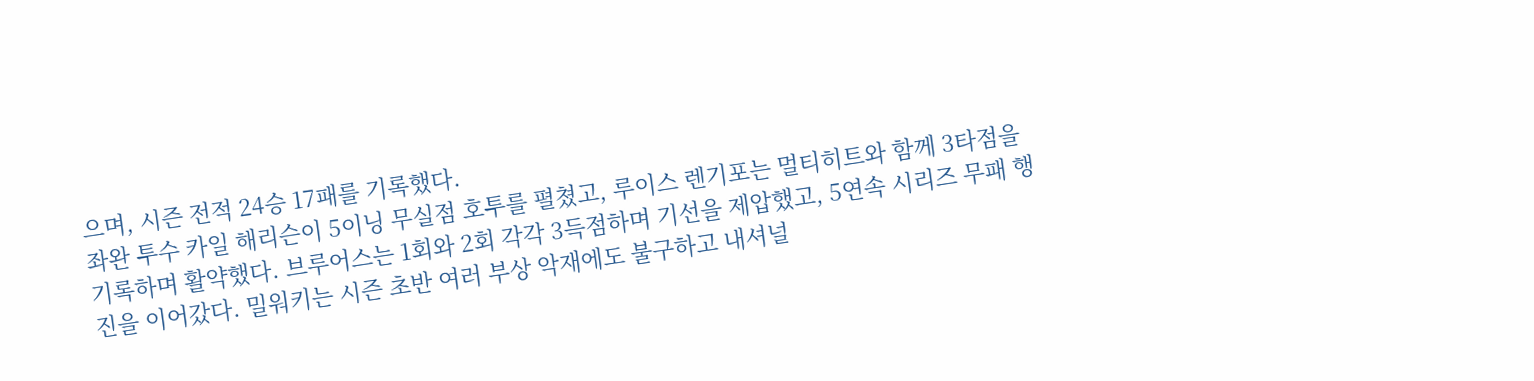으며, 시즌 전적 24승 17패를 기록했다.
좌완 투수 카일 해리슨이 5이닝 무실점 호투를 펼쳤고, 루이스 렌기포는 멀티히트와 함께 3타점을 기록하며 활약했다. 브루어스는 1회와 2회 각각 3득점하며 기선을 제압했고, 5연속 시리즈 무패 행진을 이어갔다. 밀워키는 시즌 초반 여러 부상 악재에도 불구하고 내셔널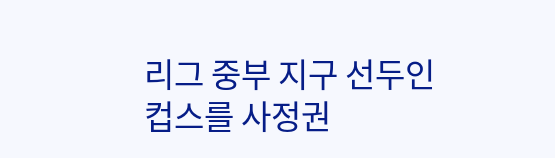리그 중부 지구 선두인 컵스를 사정권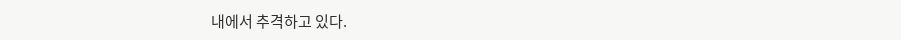내에서 추격하고 있다.